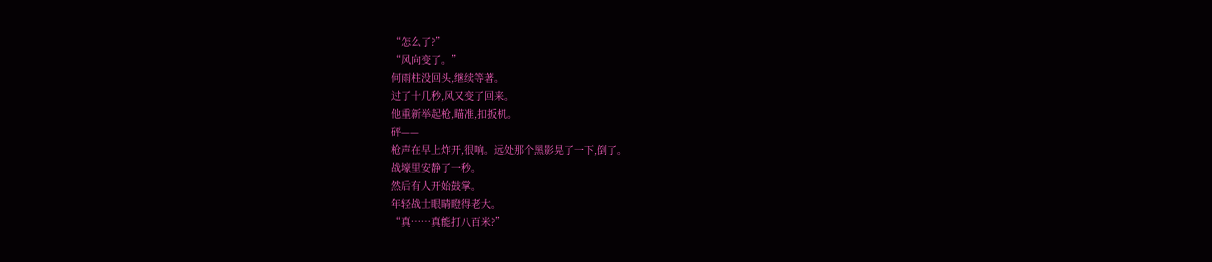“怎么了?”
“风向变了。”
何雨柱没回头,继续等著。
过了十几秒,风又变了回来。
他重新举起枪,瞄准,扣扳机。
砰——
枪声在早上炸开,很响。远处那个黑影晃了一下,倒了。
战壕里安静了一秒。
然后有人开始鼓掌。
年轻战士眼睛瞪得老大。
“真……真能打八百米?”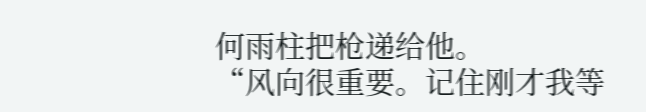何雨柱把枪递给他。
“风向很重要。记住刚才我等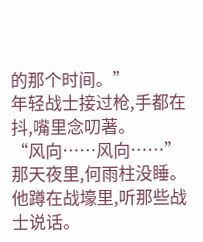的那个时间。”
年轻战士接过枪,手都在抖,嘴里念叨著。
“风向……风向……”
那天夜里,何雨柱没睡。
他蹲在战壕里,听那些战士说话。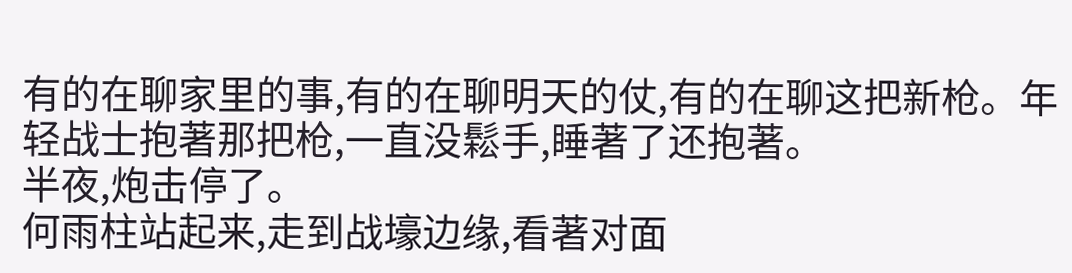有的在聊家里的事,有的在聊明天的仗,有的在聊这把新枪。年轻战士抱著那把枪,一直没鬆手,睡著了还抱著。
半夜,炮击停了。
何雨柱站起来,走到战壕边缘,看著对面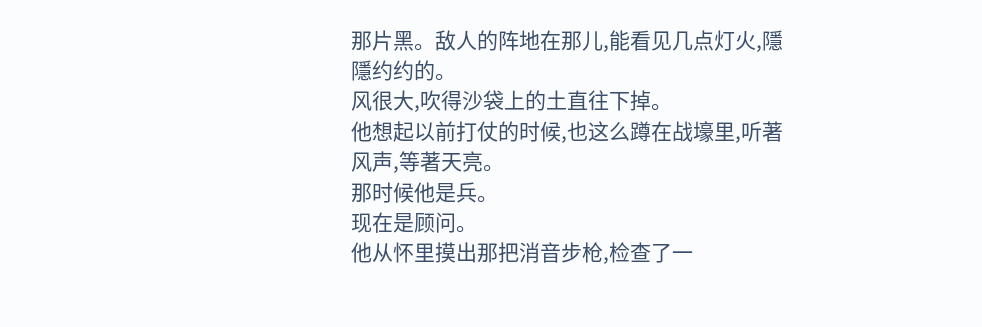那片黑。敌人的阵地在那儿,能看见几点灯火,隱隱约约的。
风很大,吹得沙袋上的土直往下掉。
他想起以前打仗的时候,也这么蹲在战壕里,听著风声,等著天亮。
那时候他是兵。
现在是顾问。
他从怀里摸出那把消音步枪,检查了一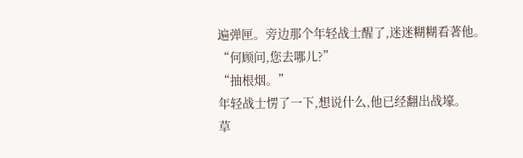遍弹匣。旁边那个年轻战士醒了,迷迷糊糊看著他。
“何顾问,您去哪儿?”
“抽根烟。”
年轻战士愣了一下,想说什么,他已经翻出战壕。
草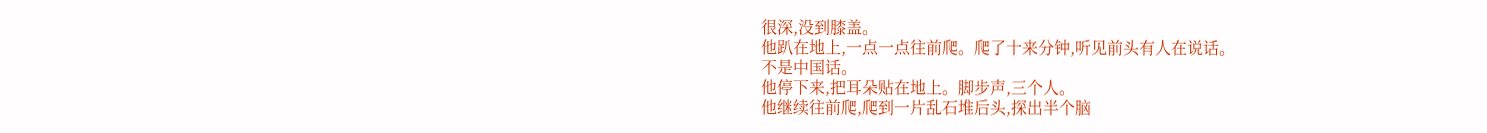很深,没到膝盖。
他趴在地上,一点一点往前爬。爬了十来分钟,听见前头有人在说话。
不是中国话。
他停下来,把耳朵贴在地上。脚步声,三个人。
他继续往前爬,爬到一片乱石堆后头,探出半个脑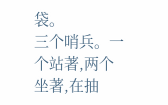袋。
三个哨兵。一个站著,两个坐著,在抽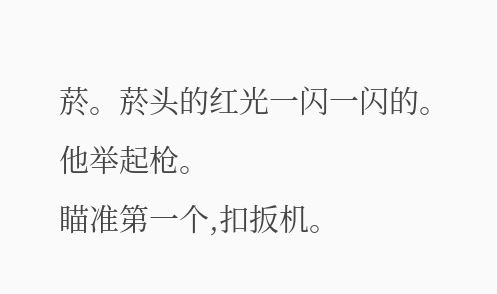菸。菸头的红光一闪一闪的。
他举起枪。
瞄准第一个,扣扳机。